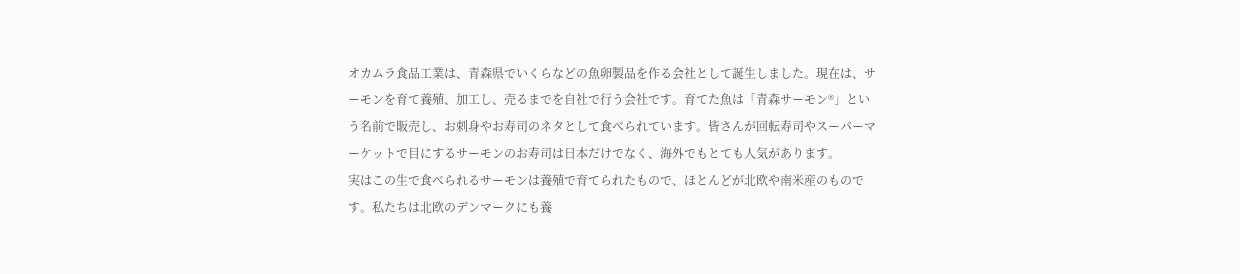オカムラ食品工業は、青森県でいくらなどの魚卵製品を作る会社として誕生しました。現在は、サーモンを育て養殖、加工し、売るまでを自社で行う会社です。育てた魚は「青森サーモン®」という名前で販売し、お刺身やお寿司のネタとして食べられています。皆さんが回転寿司やスーパーマーケットで目にするサーモンのお寿司は日本だけでなく、海外でもとても人気があります。
実はこの生で食べられるサーモンは養殖で育てられたもので、ほとんどが北欧や南米産のものです。私たちは北欧のデンマークにも養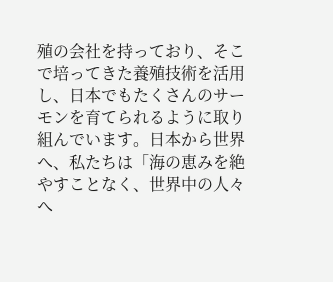殖の会社を持っており、そこで培ってきた養殖技術を活用し、日本でもたくさんのサーモンを育てられるように取り組んでいます。日本から世界へ、私たちは「海の恵みを絶やすことなく、世界中の人々へ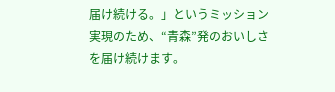届け続ける。」というミッション実現のため、“青森”発のおいしさを届け続けます。